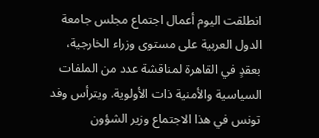انطلقت اليوم أعمال اجتماع مجلس جامعة الدول العربية على مستوى وزراء الخارجية، بعقدٍ في القاهرة لمناقشة عدد من الملفات السياسية والأمنية ذات الأولوية. ويترأس وفد تونس في هذا الاجتماع وزير الشؤون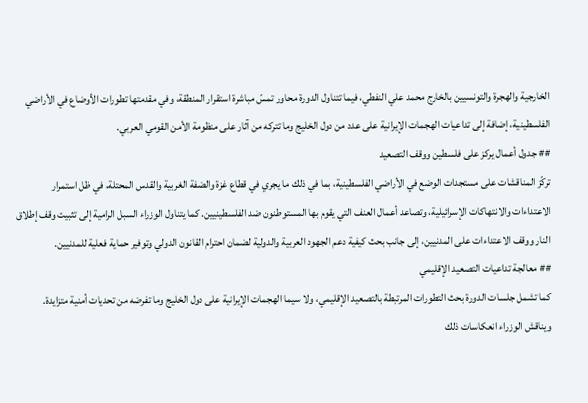الخارجية والهجرة والتونسيين بالخارج محمد علي النفطي، فيما تتناول الدورة محاور تمسّ مباشرة استقرار المنطقة، وفي مقدمتها تطورات الأوضاع في الأراضي الفلسطينية، إضافة إلى تداعيات الهجمات الإيرانية على عدد من دول الخليج وما تتركه من آثار على منظومة الأمن القومي العربي.
## جدول أعمال يركز على فلسطين ووقف التصعيد
تركّز المناقشات على مستجدات الوضع في الأراضي الفلسطينية، بما في ذلك ما يجري في قطاع غزة والضفة الغربية والقدس المحتلة، في ظل استمرار الاعتداءات والانتهاكات الإسرائيلية، وتصاعد أعمال العنف التي يقوم بها المستوطنون ضد الفلسطينيين. كما يتناول الوزراء السبل الرامية إلى تثبيت وقف إطلاق النار ووقف الاعتداءات على المدنيين، إلى جانب بحث كيفية دعم الجهود العربية والدولية لضمان احترام القانون الدولي وتوفير حماية فعلية للمدنيين.
## معالجة تداعيات التصعيد الإقليمي
كما تشمل جلسات الدورة بحث التطورات المرتبطة بالتصعيد الإقليمي، ولا سيما الهجمات الإيرانية على دول الخليج وما تفرضه من تحديات أمنية متزايدة. ويناقش الوزراء انعكاسات ذلك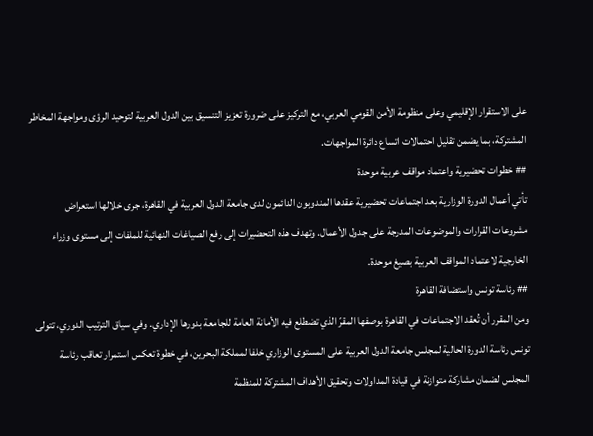على الاستقرار الإقليمي وعلى منظومة الأمن القومي العربي، مع التركيز على ضرورة تعزيز التنسيق بين الدول العربية لتوحيد الرؤى ومواجهة المخاطر المشتركة، بما يضمن تقليل احتمالات اتساع دائرة المواجهات.
## خطوات تحضيرية واعتماد مواقف عربية موحدة
تأتي أعمال الدورة الوزارية بعد اجتماعات تحضيرية عقدها المندوبون الدائمون لدى جامعة الدول العربية في القاهرة، جرى خلالها استعراض مشروعات القرارات والموضوعات المدرجة على جدول الأعمال. وتهدف هذه التحضيرات إلى رفع الصياغات النهائية للملفات إلى مستوى وزراء الخارجية لاعتماد المواقف العربية بصيغ موحدة.
## رئاسة تونس واستضافة القاهرة
ومن المقرر أن تُعقد الاجتماعات في القاهرة بوصفها المقرّ الذي تضطلع فيه الأمانة العامة للجامعة بدورها الإداري. وفي سياق الترتيب الدوري، تتولى تونس رئاسة الدورة الحالية لمجلس جامعة الدول العربية على المستوى الوزاري خلفا لمملكة البحرين، في خطوة تعكس استمرار تعاقب رئاسة المجلس لضمان مشاركة متوازنة في قيادة المداولات وتحقيق الأهداف المشتركة للمنظمة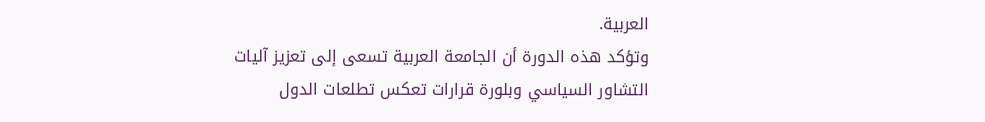العربية.
وتؤكد هذه الدورة أن الجامعة العربية تسعى إلى تعزيز آليات التشاور السياسي وبلورة قرارات تعكس تطلعات الدول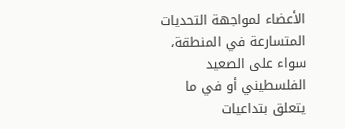الأعضاء لمواجهة التحديات المتسارعة في المنطقة، سواء على الصعيد الفلسطيني أو في ما يتعلق بتداعيات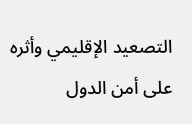التصعيد الإقليمي وأثره على أمن الدول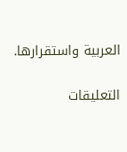العربية واستقرارها.

التعليقات